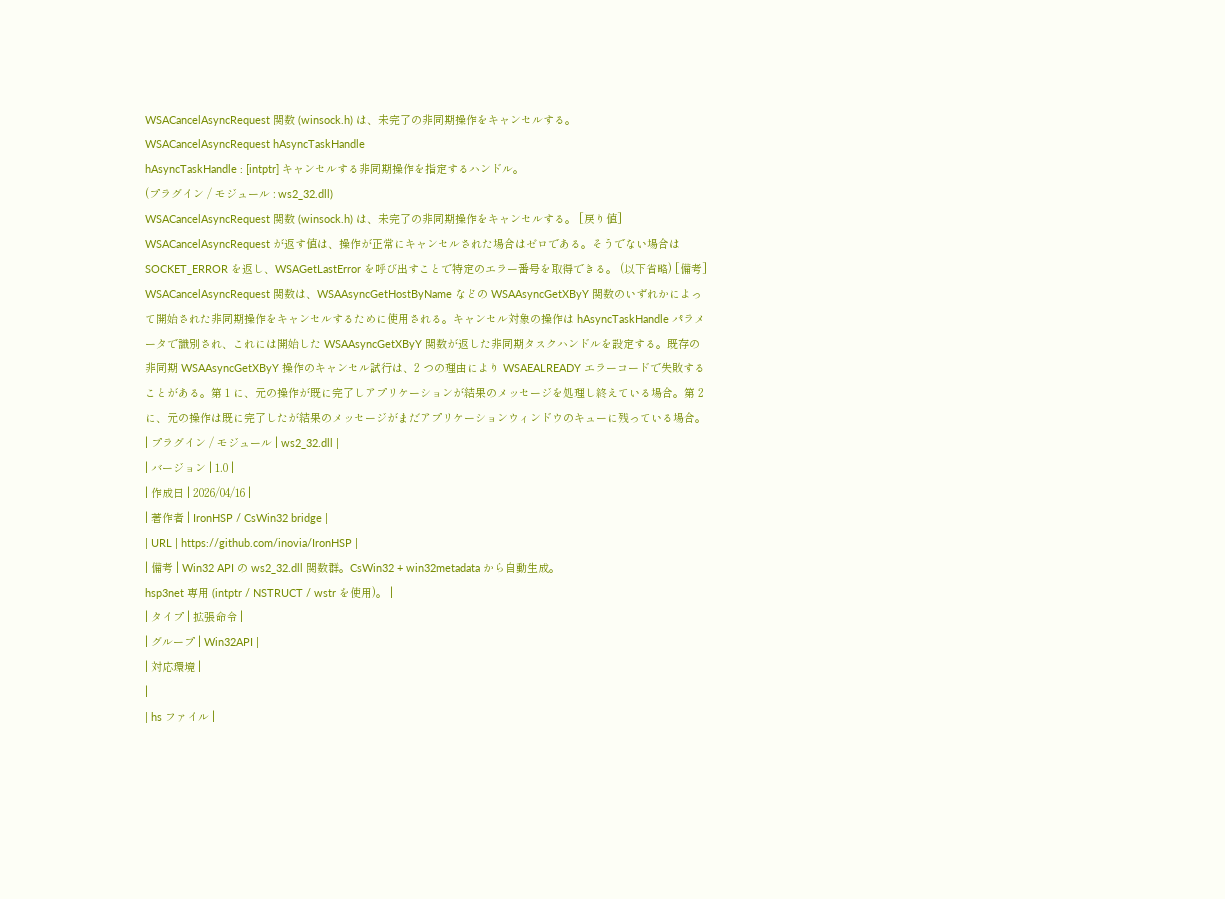WSACancelAsyncRequest 関数 (winsock.h) は、未完了の非同期操作をキャンセルする。
WSACancelAsyncRequest hAsyncTaskHandle
hAsyncTaskHandle : [intptr] キャンセルする非同期操作を指定するハンドル。
(プラグイン / モジュール : ws2_32.dll)
WSACancelAsyncRequest 関数 (winsock.h) は、未完了の非同期操作をキャンセルする。 [戻り値] WSACancelAsyncRequest が返す値は、操作が正常にキャンセルされた場合はゼロである。そうでない場合は SOCKET_ERROR を返し、WSAGetLastError を呼び出すことで特定のエラー番号を取得できる。 (以下省略) [備考] WSACancelAsyncRequest 関数は、WSAAsyncGetHostByName などの WSAAsyncGetXByY 関数のいずれかによって開始された非同期操作をキャンセルするために使用される。キャンセル対象の操作は hAsyncTaskHandle パラメータで識別され、これには開始した WSAAsyncGetXByY 関数が返した非同期タスクハンドルを設定する。既存の非同期 WSAAsyncGetXByY 操作のキャンセル試行は、2 つの理由により WSAEALREADY エラーコードで失敗することがある。第 1 に、元の操作が既に完了しアプリケーションが結果のメッセージを処理し終えている場合。第 2 に、元の操作は既に完了したが結果のメッセージがまだアプリケーションウィンドウのキューに残っている場合。
| プラグイン / モジュール | ws2_32.dll |
| バージョン | 1.0 |
| 作成日 | 2026/04/16 |
| 著作者 | IronHSP / CsWin32 bridge |
| URL | https://github.com/inovia/IronHSP |
| 備考 | Win32 API の ws2_32.dll 関数群。CsWin32 + win32metadata から自動生成。
hsp3net 専用 (intptr / NSTRUCT / wstr を使用)。 |
| タイプ | 拡張命令 |
| グループ | Win32API |
| 対応環境 |
|
| hs ファイル |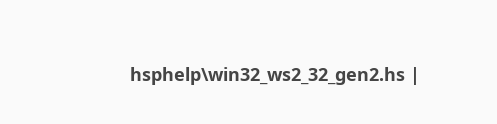hsphelp\win32_ws2_32_gen2.hs |